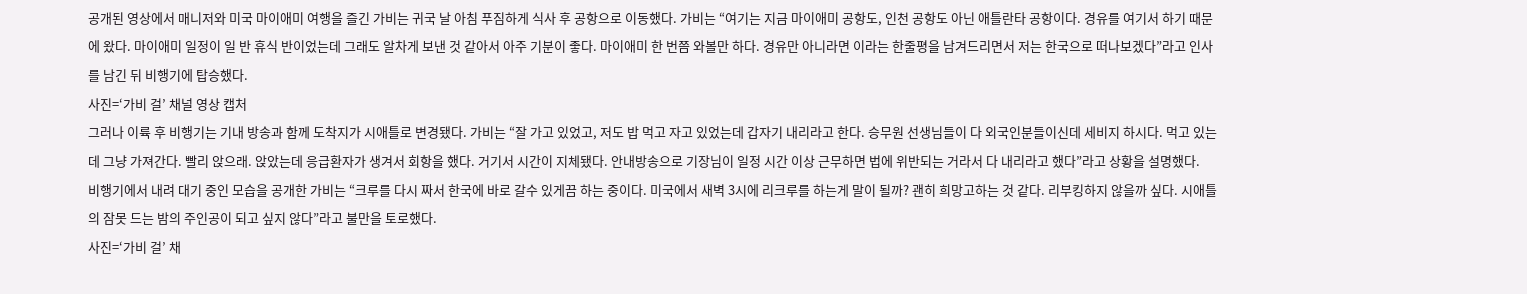공개된 영상에서 매니저와 미국 마이애미 여행을 즐긴 가비는 귀국 날 아침 푸짐하게 식사 후 공항으로 이동했다. 가비는 “여기는 지금 마이애미 공항도, 인천 공항도 아닌 애틀란타 공항이다. 경유를 여기서 하기 때문에 왔다. 마이애미 일정이 일 반 휴식 반이었는데 그래도 알차게 보낸 것 같아서 아주 기분이 좋다. 마이애미 한 번쯤 와볼만 하다. 경유만 아니라면 이라는 한줄평을 남겨드리면서 저는 한국으로 떠나보겠다”라고 인사를 남긴 뒤 비행기에 탑승했다.
사진=‘가비 걸’ 채널 영상 캡처
그러나 이륙 후 비행기는 기내 방송과 함께 도착지가 시애틀로 변경됐다. 가비는 “잘 가고 있었고, 저도 밥 먹고 자고 있었는데 갑자기 내리라고 한다. 승무원 선생님들이 다 외국인분들이신데 세비지 하시다. 먹고 있는데 그냥 가져간다. 빨리 앉으래. 앉았는데 응급환자가 생겨서 회항을 했다. 거기서 시간이 지체됐다. 안내방송으로 기장님이 일정 시간 이상 근무하면 법에 위반되는 거라서 다 내리라고 했다”라고 상황을 설명했다.
비행기에서 내려 대기 중인 모습을 공개한 가비는 “크루를 다시 짜서 한국에 바로 갈수 있게끔 하는 중이다. 미국에서 새벽 3시에 리크루를 하는게 말이 될까? 괜히 희망고하는 것 같다. 리부킹하지 않을까 싶다. 시애틀의 잠못 드는 밤의 주인공이 되고 싶지 않다”라고 불만을 토로했다.
사진=‘가비 걸’ 채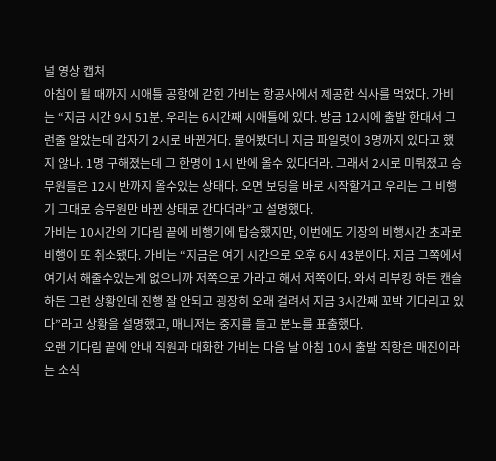널 영상 캡처
아침이 될 때까지 시애틀 공항에 갇힌 가비는 항공사에서 제공한 식사를 먹었다. 가비는 “지금 시간 9시 51분. 우리는 6시간째 시애틀에 있다. 방금 12시에 출발 한대서 그런줄 알았는데 갑자기 2시로 바뀐거다. 물어봤더니 지금 파일럿이 3명까지 있다고 했지 않나. 1명 구해졌는데 그 한명이 1시 반에 올수 있다더라. 그래서 2시로 미뤄졌고 승무원들은 12시 반까지 올수있는 상태다. 오면 보딩을 바로 시작할거고 우리는 그 비행기 그대로 승무원만 바뀐 상태로 간다더라”고 설명했다.
가비는 10시간의 기다림 끝에 비행기에 탑승했지만, 이번에도 기장의 비행시간 초과로 비행이 또 취소됐다. 가비는 “지금은 여기 시간으로 오후 6시 43분이다. 지금 그쪽에서 여기서 해줄수있는게 없으니까 저쪽으로 가라고 해서 저쪽이다. 와서 리부킹 하든 캔슬 하든 그런 상황인데 진행 잘 안되고 굉장히 오래 걸려서 지금 3시간째 꼬박 기다리고 있다”라고 상황을 설명했고, 매니저는 중지를 들고 분노를 표출했다.
오랜 기다림 끝에 안내 직원과 대화한 가비는 다음 날 아침 10시 출발 직항은 매진이라는 소식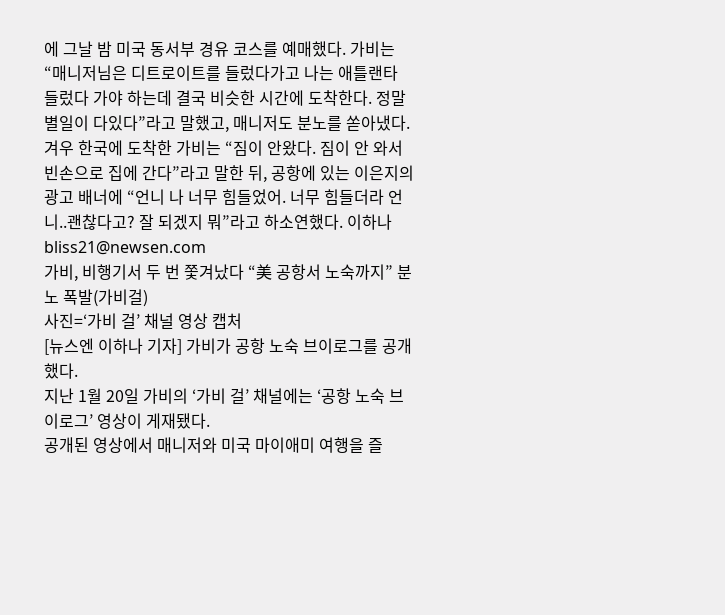에 그날 밤 미국 동서부 경유 코스를 예매했다. 가비는 “매니저님은 디트로이트를 들렀다가고 나는 애틀랜타 들렀다 가야 하는데 결국 비슷한 시간에 도착한다. 정말 별일이 다있다”라고 말했고, 매니저도 분노를 쏟아냈다.
겨우 한국에 도착한 가비는 “짐이 안왔다. 짐이 안 와서 빈손으로 집에 간다”라고 말한 뒤, 공항에 있는 이은지의 광고 배너에 “언니 나 너무 힘들었어. 너무 힘들더라 언니..괜찮다고? 잘 되겠지 뭐”라고 하소연했다. 이하나 bliss21@newsen.com
가비, 비행기서 두 번 쫓겨났다 “美 공항서 노숙까지” 분노 폭발(가비걸)
사진=‘가비 걸’ 채널 영상 캡처
[뉴스엔 이하나 기자] 가비가 공항 노숙 브이로그를 공개했다.
지난 1월 20일 가비의 ‘가비 걸’ 채널에는 ‘공항 노숙 브이로그’ 영상이 게재됐다.
공개된 영상에서 매니저와 미국 마이애미 여행을 즐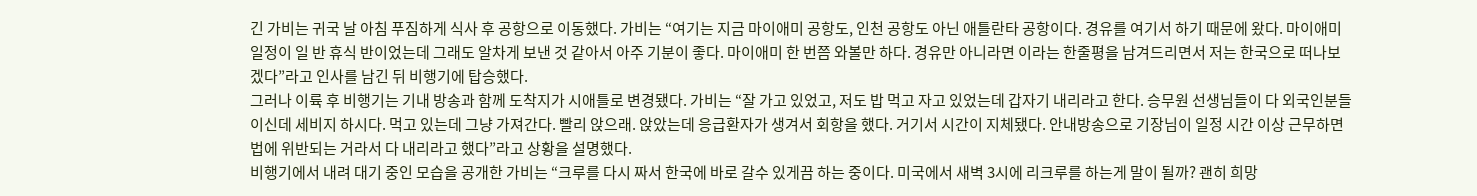긴 가비는 귀국 날 아침 푸짐하게 식사 후 공항으로 이동했다. 가비는 “여기는 지금 마이애미 공항도, 인천 공항도 아닌 애틀란타 공항이다. 경유를 여기서 하기 때문에 왔다. 마이애미 일정이 일 반 휴식 반이었는데 그래도 알차게 보낸 것 같아서 아주 기분이 좋다. 마이애미 한 번쯤 와볼만 하다. 경유만 아니라면 이라는 한줄평을 남겨드리면서 저는 한국으로 떠나보겠다”라고 인사를 남긴 뒤 비행기에 탑승했다.
그러나 이륙 후 비행기는 기내 방송과 함께 도착지가 시애틀로 변경됐다. 가비는 “잘 가고 있었고, 저도 밥 먹고 자고 있었는데 갑자기 내리라고 한다. 승무원 선생님들이 다 외국인분들이신데 세비지 하시다. 먹고 있는데 그냥 가져간다. 빨리 앉으래. 앉았는데 응급환자가 생겨서 회항을 했다. 거기서 시간이 지체됐다. 안내방송으로 기장님이 일정 시간 이상 근무하면 법에 위반되는 거라서 다 내리라고 했다”라고 상황을 설명했다.
비행기에서 내려 대기 중인 모습을 공개한 가비는 “크루를 다시 짜서 한국에 바로 갈수 있게끔 하는 중이다. 미국에서 새벽 3시에 리크루를 하는게 말이 될까? 괜히 희망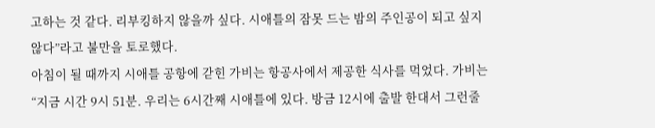고하는 것 같다. 리부킹하지 않을까 싶다. 시애틀의 잠못 드는 밤의 주인공이 되고 싶지 않다”라고 불만을 토로했다.
아침이 될 때까지 시애틀 공항에 갇힌 가비는 항공사에서 제공한 식사를 먹었다. 가비는 “지금 시간 9시 51분. 우리는 6시간째 시애틀에 있다. 방금 12시에 출발 한대서 그런줄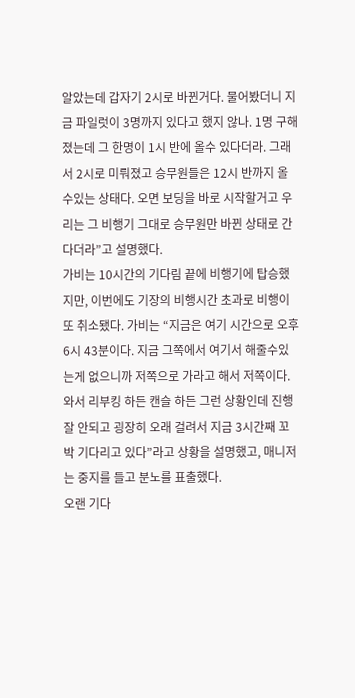알았는데 갑자기 2시로 바뀐거다. 물어봤더니 지금 파일럿이 3명까지 있다고 했지 않나. 1명 구해졌는데 그 한명이 1시 반에 올수 있다더라. 그래서 2시로 미뤄졌고 승무원들은 12시 반까지 올수있는 상태다. 오면 보딩을 바로 시작할거고 우리는 그 비행기 그대로 승무원만 바뀐 상태로 간다더라”고 설명했다.
가비는 10시간의 기다림 끝에 비행기에 탑승했지만, 이번에도 기장의 비행시간 초과로 비행이 또 취소됐다. 가비는 “지금은 여기 시간으로 오후 6시 43분이다. 지금 그쪽에서 여기서 해줄수있는게 없으니까 저쪽으로 가라고 해서 저쪽이다. 와서 리부킹 하든 캔슬 하든 그런 상황인데 진행 잘 안되고 굉장히 오래 걸려서 지금 3시간째 꼬박 기다리고 있다”라고 상황을 설명했고, 매니저는 중지를 들고 분노를 표출했다.
오랜 기다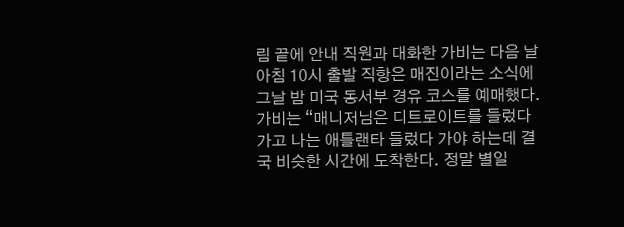림 끝에 안내 직원과 대화한 가비는 다음 날 아침 10시 출발 직항은 매진이라는 소식에 그날 밤 미국 동서부 경유 코스를 예매했다. 가비는 “매니저님은 디트로이트를 들렀다가고 나는 애틀랜타 들렀다 가야 하는데 결국 비슷한 시간에 도착한다. 정말 별일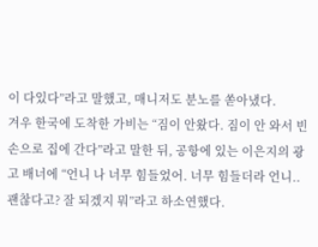이 다있다”라고 말했고, 매니저도 분노를 쏟아냈다.
겨우 한국에 도착한 가비는 “짐이 안왔다. 짐이 안 와서 빈손으로 집에 간다”라고 말한 뒤, 공항에 있는 이은지의 광고 배너에 “언니 나 너무 힘들었어. 너무 힘들더라 언니..괜찮다고? 잘 되겠지 뭐”라고 하소연했다.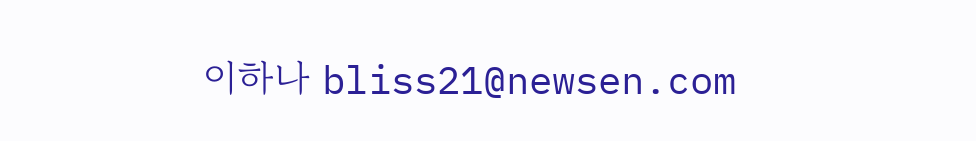이하나 bliss21@newsen.com